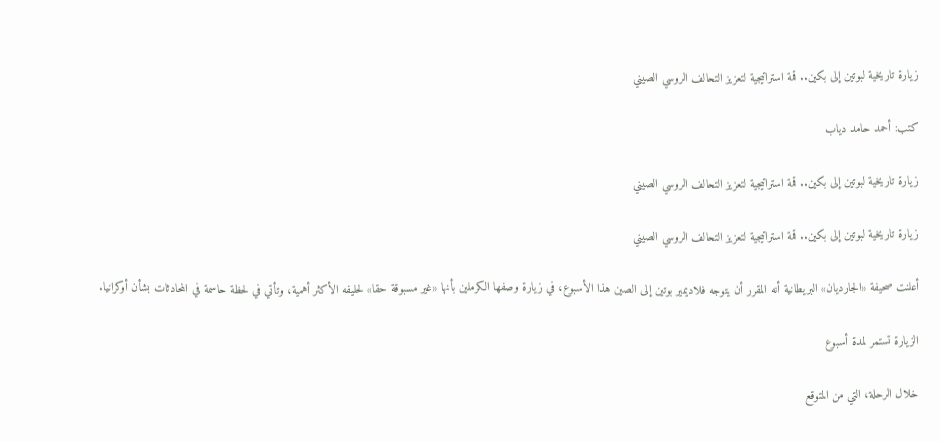زيارة تاريخية لبوتين إلى بكين.. قمة استراتيجية لتعزيز التحالف الروسي الصيني

كتب: أحمد حامد دياب

زيارة تاريخية لبوتين إلى بكين.. قمة استراتيجية لتعزيز التحالف الروسي الصيني

زيارة تاريخية لبوتين إلى بكين.. قمة استراتيجية لتعزيز التحالف الروسي الصيني

أعلنت صحيفة «الجارديان» البريطانية أنه المقرر أن يتوجه فلاديمير بوتين إلى الصين هذا الأسبوع، في زيارة وصفها الكرملين بأنها «غير مسبوقة حقا» لحليفه الأكثر أهمية، وتأتي في لحظة حاسمة في المحادثات بشأن أوكرانيا.

الزيارة تستمر لمدة أسبوع

خلال الرحلة، التي من المتوقع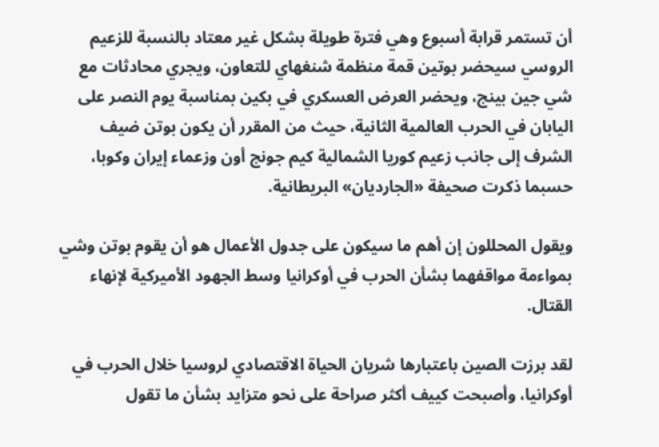أن تستمر قرابة أسبوع وهي فترة طويلة بشكل غير معتاد بالنسبة للزعيم الروسي سيحضر بوتين قمة منظمة شنغهاي للتعاون، ويجري محادثات مع شي جين بينج، ويحضر العرض العسكري في بكين بمناسبة يوم النصر على اليابان في الحرب العالمية الثانية، حيث من المقرر أن يكون بوتن ضيف الشرف إلى جانب زعيم كوريا الشمالية كيم جونج أون وزعماء إيران وكوبا، حسبما ذكرت صحيفة «الجارديان» البريطانية.

ويقول المحللون إن أهم ما سيكون على جدول الأعمال هو أن يقوم بوتن وشي بمواءمة مواقفهما بشأن الحرب في أوكرانيا وسط الجهود الأميركية لإنهاء القتال.

لقد برزت الصين باعتبارها شريان الحياة الاقتصادي لروسيا خلال الحرب في أوكرانيا، وأصبحت كييف أكثر صراحة على نحو متزايد بشأن ما تقول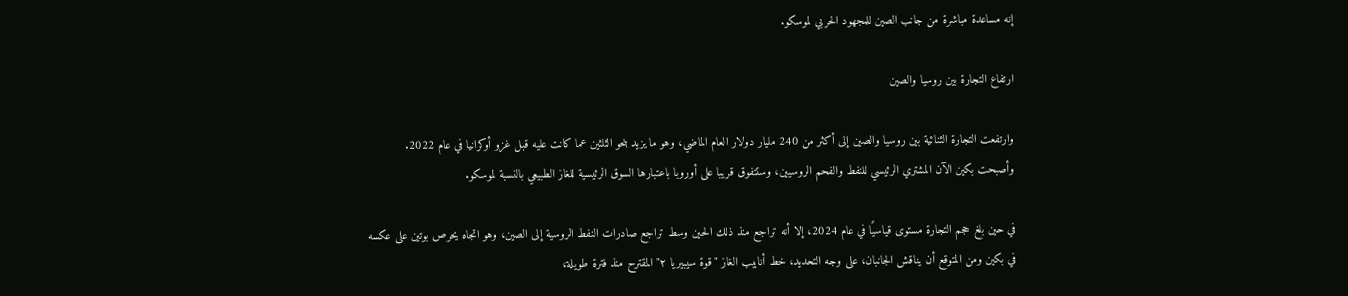إنه مساعدة مباشرة من جانب الصين للمجهود الحربي لموسكو.

ارتفاع التجارة بين روسيا والصين

وارتفعت التجارة الثنائية بين روسيا والصين إلى أكثر من 240 مليار دولار العام الماضي، وهو ما يزيد بنحو الثلثين عما كانت عليه قبل غزو أوكرانيا في عام 2022. وأصبحت بكين الآن المشتري الرئيسي للنفط والفحم الروسيين، وستتفوق قريبا على أوروبا باعتبارها السوق الرئيسية للغاز الطبيعي بالنسبة لموسكو.

في حين بلغ حجم التجارة مستوى قياسيًا في عام 2024، إلا أنه تراجع منذ ذلك الحين وسط تراجع صادرات النفط الروسية إلى الصين، وهو اتجاه يحرص بوتين على عكسه في بكين ومن المتوقع أن يناقش الجانبان، على وجه التحديد، خط أنابيب الغاز "قوة سيبيريا ٢" المقترح منذ فترة طويلة،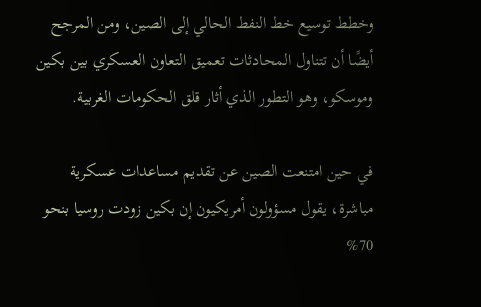وخطط توسيع خط النفط الحالي إلى الصين، ومن المرجح أيضًا أن تتناول المحادثات تعميق التعاون العسكري بين بكين وموسكو، وهو التطور الذي أثار قلق الحكومات الغربية.

في حين امتنعت الصين عن تقديم مساعدات عسكرية مباشرة، يقول مسؤولون أمريكيون إن بكين زودت روسيا بنحو 70%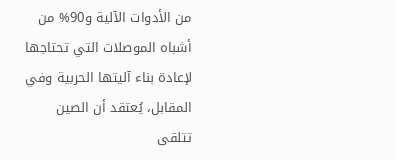من الأدوات الآلية و90% من أشباه الموصلات التي تحتاجها لإعادة بناء آليتها الحربية وفي المقابل، يُعتقد أن الصين تتلقى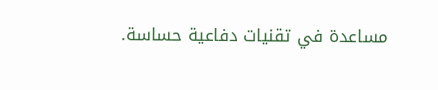مساعدة في تقنيات دفاعية حساسة.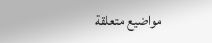مواضيع متعلقة